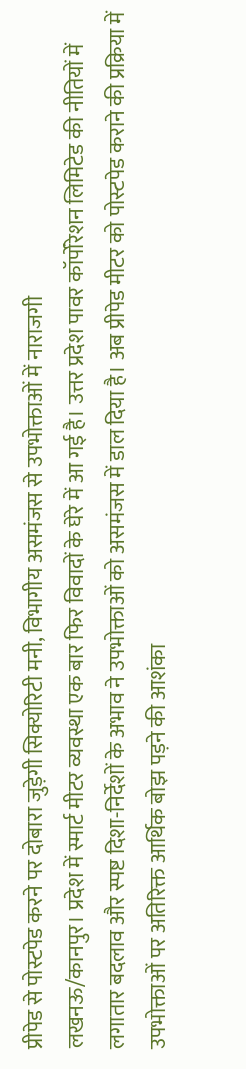प्रीपेड से पोस्टपेड करने पर दोबारा जुड़ेगी सिक्योरिटी मनी, विभागीय असमंजस से उपभोक्ताओं में नाराजगी
लखनऊ/कानपुर। प्रदेश में स्मार्ट मीटर व्यवस्था एक बार फिर विवादों के घेरे में आ गई है। उत्तर प्रदेश पावर कॉर्पोरेशन लिमिटेड की नीतियों में लगातार बदलाव और स्पष्ट दिशा-निर्देशों के अभाव ने उपभोक्ताओं को असमंजस में डाल दिया है। अब प्रीपेड मीटर को पोस्टपेड कराने की प्रक्रिया में उपभोक्ताओं पर अतिरिक्त आर्थिक बोझ पड़ने की आशंका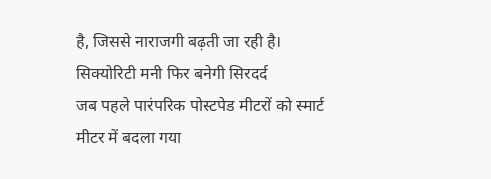है, जिससे नाराजगी बढ़ती जा रही है।
सिक्योरिटी मनी फिर बनेगी सिरदर्द
जब पहले पारंपरिक पोस्टपेड मीटरों को स्मार्ट मीटर में बदला गया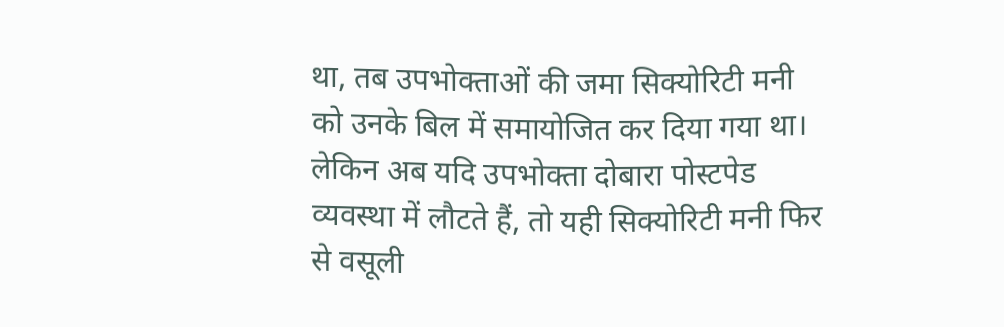था, तब उपभोक्ताओं की जमा सिक्योरिटी मनी को उनके बिल में समायोजित कर दिया गया था। लेकिन अब यदि उपभोक्ता दोबारा पोस्टपेड व्यवस्था में लौटते हैं, तो यही सिक्योरिटी मनी फिर से वसूली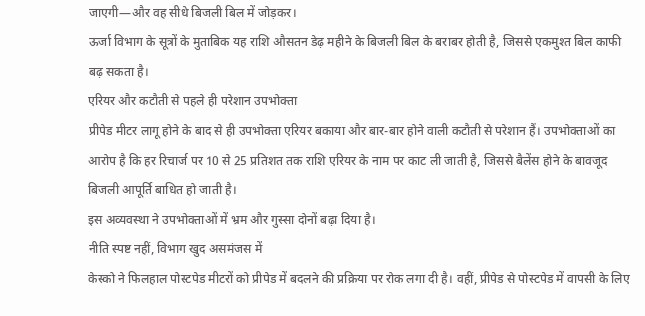जाएगी—और वह सीधे बिजली बिल में जोड़कर।
ऊर्जा विभाग के सूत्रों के मुताबिक यह राशि औसतन डेढ़ महीने के बिजली बिल के बराबर होती है, जिससे एकमुश्त बिल काफी बढ़ सकता है।
एरियर और कटौती से पहले ही परेशान उपभोक्ता
प्रीपेड मीटर लागू होने के बाद से ही उपभोक्ता एरियर बकाया और बार-बार होने वाली कटौती से परेशान हैं। उपभोक्ताओं का आरोप है कि हर रिचार्ज पर 10 से 25 प्रतिशत तक राशि एरियर के नाम पर काट ली जाती है, जिससे बैलेंस होने के बावजूद बिजली आपूर्ति बाधित हो जाती है।
इस अव्यवस्था ने उपभोक्ताओं में भ्रम और गुस्सा दोनों बढ़ा दिया है।
नीति स्पष्ट नहीं, विभाग खुद असमंजस में
केस्को ने फिलहाल पोस्टपेड मीटरों को प्रीपेड में बदलने की प्रक्रिया पर रोक लगा दी है। वहीं, प्रीपेड से पोस्टपेड में वापसी के लिए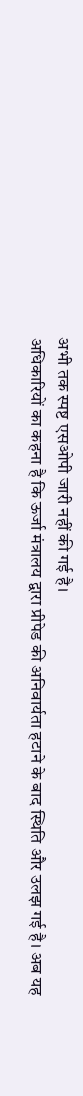अभी तक स्पष्ट एसओपी जारी नहीं की गई है।
अधिकारियों का कहना है कि ऊर्जा मंत्रालय द्वारा प्रीपेड की अनिवार्यता हटाने के बाद स्थिति और उलझ गई है। अब यह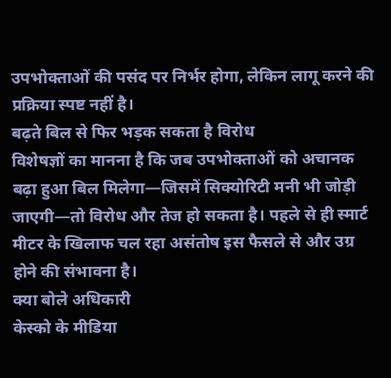उपभोक्ताओं की पसंद पर निर्भर होगा, लेकिन लागू करने की प्रक्रिया स्पष्ट नहीं है।
बढ़ते बिल से फिर भड़क सकता है विरोध
विशेषज्ञों का मानना है कि जब उपभोक्ताओं को अचानक बढ़ा हुआ बिल मिलेगा—जिसमें सिक्योरिटी मनी भी जोड़ी जाएगी—तो विरोध और तेज हो सकता है। पहले से ही स्मार्ट मीटर के खिलाफ चल रहा असंतोष इस फैसले से और उग्र होने की संभावना है।
क्या बोले अधिकारी
केस्को के मीडिया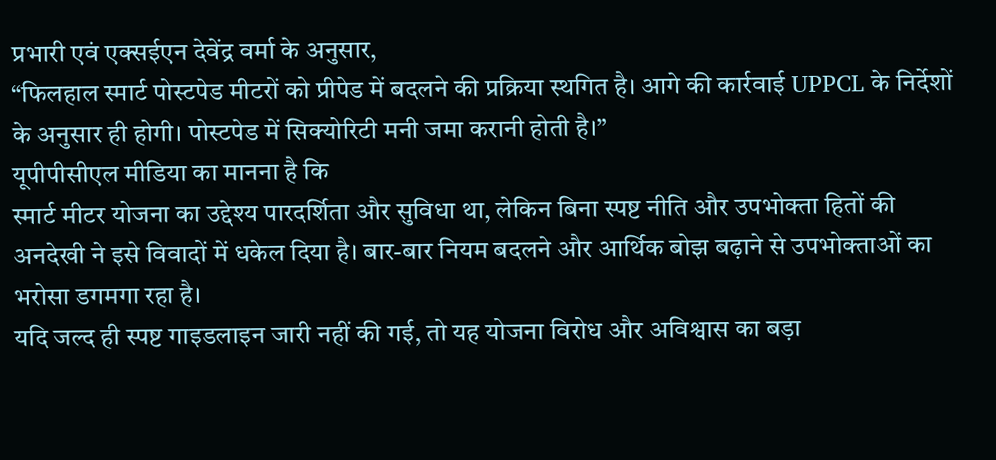प्रभारी एवं एक्सईएन देवेंद्र वर्मा के अनुसार,
“फिलहाल स्मार्ट पोस्टपेड मीटरों को प्रीपेड में बदलने की प्रक्रिया स्थगित है। आगे की कार्रवाई UPPCL के निर्देशों के अनुसार ही होगी। पोस्टपेड में सिक्योरिटी मनी जमा करानी होती है।”
यूपीपीसीएल मीडिया का मानना है कि
स्मार्ट मीटर योजना का उद्देश्य पारदर्शिता और सुविधा था, लेकिन बिना स्पष्ट नीति और उपभोक्ता हितों की अनदेखी ने इसे विवादों में धकेल दिया है। बार-बार नियम बदलने और आर्थिक बोझ बढ़ाने से उपभोक्ताओं का भरोसा डगमगा रहा है।
यदि जल्द ही स्पष्ट गाइडलाइन जारी नहीं की गई, तो यह योजना विरोध और अविश्वास का बड़ा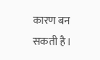कारण बन सकती है।